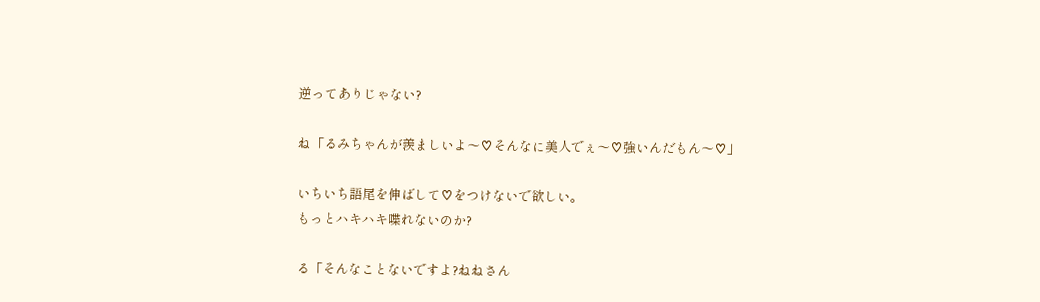逆ってありじゃない?

ね「るみちゃんが羨ましいよ〜♡そんなに美人でぇ〜♡強いんだもん〜♡」

いちいち語尾を伸ばして♡をつけないで欲しい。
もっとハキハキ喋れないのか?

る「そんなことないですよ?ねねさん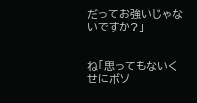だってお強いじゃないですか?」


ね「思ってもないくせにボソ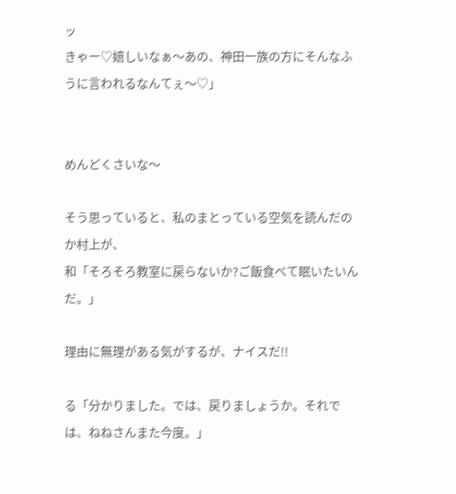ッ
きゃー♡嬉しいなぁ〜あの、神田一族の方にそんなふうに言われるなんてぇ〜♡」


めんどくさいな〜

そう思っていると、私のまとっている空気を読んだのか村上が、
和「そろそろ教室に戻らないか?ご飯食べて眠いたいんだ。」

理由に無理がある気がするが、ナイスだ!!

る「分かりました。では、戻りましょうか。それでは、ねねさんまた今度。」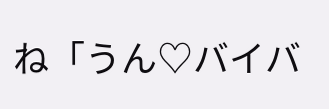ね「うん♡バイバ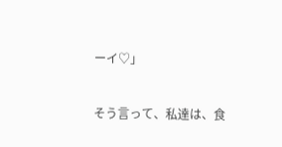ーイ♡」


そう言って、私達は、食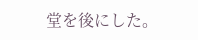堂を後にした。